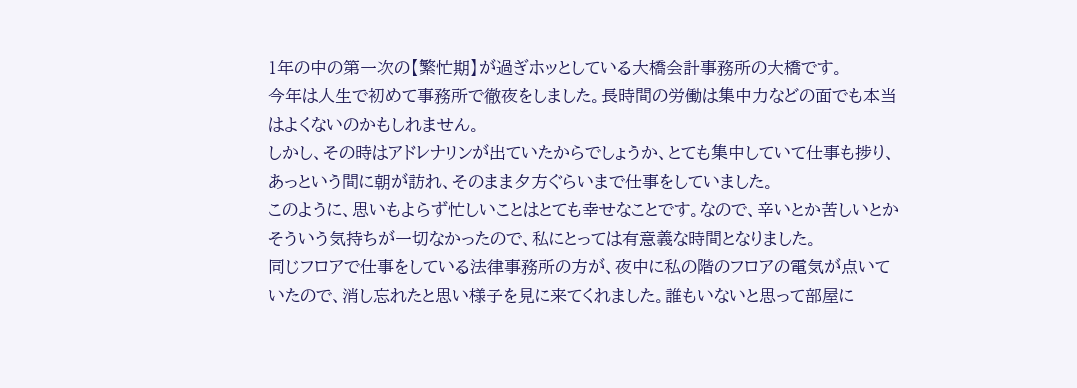1年の中の第一次の【繁忙期】が過ぎホッとしている大橋会計事務所の大橋です。
今年は人生で初めて事務所で徹夜をしました。長時間の労働は集中力などの面でも本当はよくないのかもしれません。
しかし、その時はアドレナリンが出ていたからでしょうか、とても集中していて仕事も捗り、あっという間に朝が訪れ、そのまま夕方ぐらいまで仕事をしていました。
このように、思いもよらず忙しいことはとても幸せなことです。なので、辛いとか苦しいとかそういう気持ちが一切なかったので、私にとっては有意義な時間となりました。
同じフロアで仕事をしている法律事務所の方が、夜中に私の階のフロアの電気が点いていたので、消し忘れたと思い様子を見に来てくれました。誰もいないと思って部屋に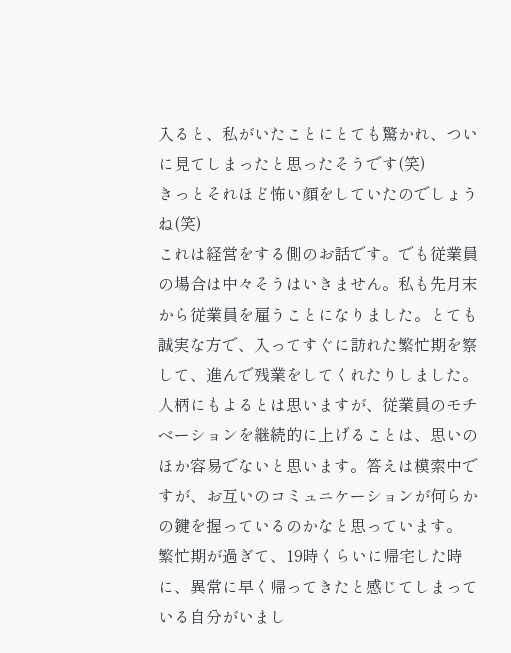入ると、私がいたことにとても驚かれ、ついに見てしまったと思ったそうです(笑)
きっとそれほど怖い顔をしていたのでしょうね(笑)
これは経営をする側のお話です。でも従業員の場合は中々そうはいきません。私も先月末から従業員を雇うことになりました。とても誠実な方で、入ってすぐに訪れた繁忙期を察して、進んで残業をしてくれたりしました。
人柄にもよるとは思いますが、従業員のモチベーションを継続的に上げることは、思いのほか容易でないと思います。答えは模索中ですが、お互いのコミュニケーションが何らかの鍵を握っているのかなと思っています。
繁忙期が過ぎて、19時くらいに帰宅した時に、異常に早く帰ってきたと感じてしまっている自分がいまし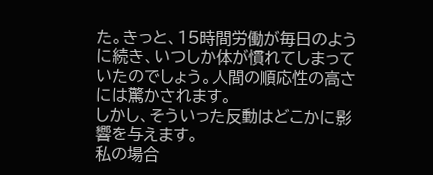た。きっと、15時間労働が毎日のように続き、いつしか体が慣れてしまっていたのでしょう。人間の順応性の高さには驚かされます。
しかし、そういった反動はどこかに影響を与えます。
私の場合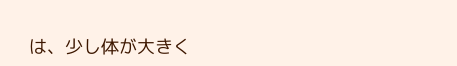は、少し体が大きく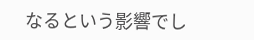なるという影響でし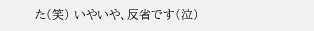た(笑) いやいや、反省です(泣)